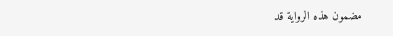مضمون هذه الرواية قد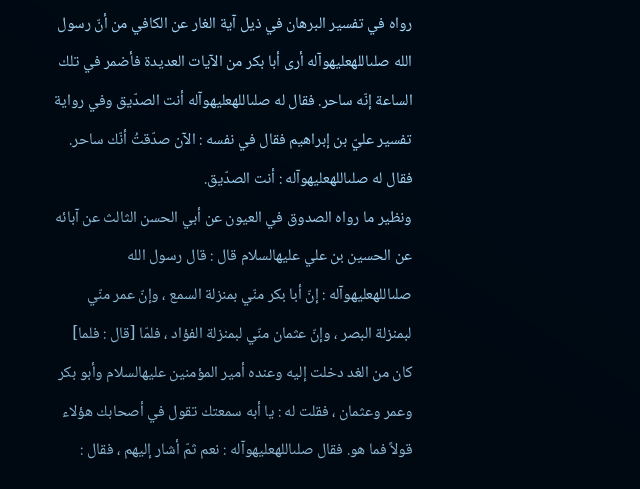رواه في تفسير البرهان في ذيل آية الغار عن الكافي من أنّ رسول الله صلىاللهعليهوآله أرى أبا بكر من الآيات العديدة فأضمر في تلك الساعة إنّه ساحر. فقال له صلىاللهعليهوآله أنت الصدّيق وفي رواية تفسير عليّ بن إبراهيم فقال في نفسه : الآن صدّقتُ أنّك ساحر. فقال له صلىاللهعليهوآله : أنت الصدّيق.
ونظير ما رواه الصدوق في العيون عن أبي الحسن الثالث عن آبائه عن الحسين بن علي عليهالسلام قال : قال رسول الله صلىاللهعليهوآله : إنّ أبا بكر منّي بمنزلة السمع ، وإنّ عمر منّي لبمنزلة البصر ، وإنّ عثمان منّي لبمنزلة الفؤاد ، فلمّا [قال : فلما] كان من الغد دخلت إليه وعنده أمير المؤمنين عليهالسلام وأبو بكر وعمر وعثمان ، فقلت له : يا أبه سمعتك تقول في أصحابك هؤلاء قولاً فما هو. فقال صلىاللهعليهوآله : نعم ثمّ أشار إليهم ، فقال :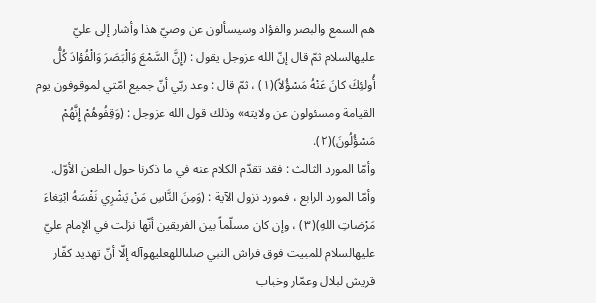هم السمع والبصر والفؤاد وسيسألون عن وصيّ هذا وأشار إلى عليّ عليهالسلام ثمّ قال إنّ الله عزوجل يقول : (إِنَّ السَّمْعَ وَالْبَصَرَ وَالْفُؤادَ كُلُّ أُولئِكَ كانَ عَنْهُ مَسْؤُلاً)(١) ، ثمّ قال : وعد ربّي أنّ جميع امّتي لموقوفون يوم القيامة ومسئولون عن ولايته» وذلك قول الله عزوجل : (وَقِفُوهُمْ إِنَّهُمْ مَسْؤُلُونَ)(٢).
وأمّا المورد الثالث : فقد تقدّم الكلام عنه في ما ذكرنا حول الطعن الأوّل.
وأمّا المورد الرابع ، فمورد نزول الآية : (وَمِنَ النَّاسِ مَنْ يَشْرِي نَفْسَهُ ابْتِغاءَ مَرْضاتِ اللهِ)(٣) ، وإن كان مسلّماً بين الفريقين أنّها نزلت في الإمام عليّ عليهالسلام للمبيت فوق فراش النبي صلىاللهعليهوآله إلّا أنّ تهديد كفّار قريش لبلال وعمّار وخباب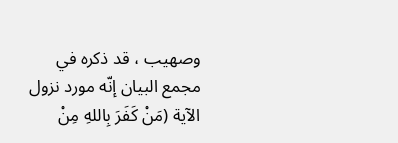وصهيب ، قد ذكره في مجمع البيان إنّه مورد نزول الآية (مَنْ كَفَرَ بِاللهِ مِنْ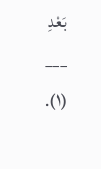بَعْدِ
___
(١).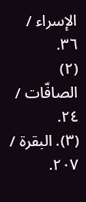الإسراء / ٣٦.
(٢) الصافّات / ٢٤.
(٣). البقرة / ٢٠٧.